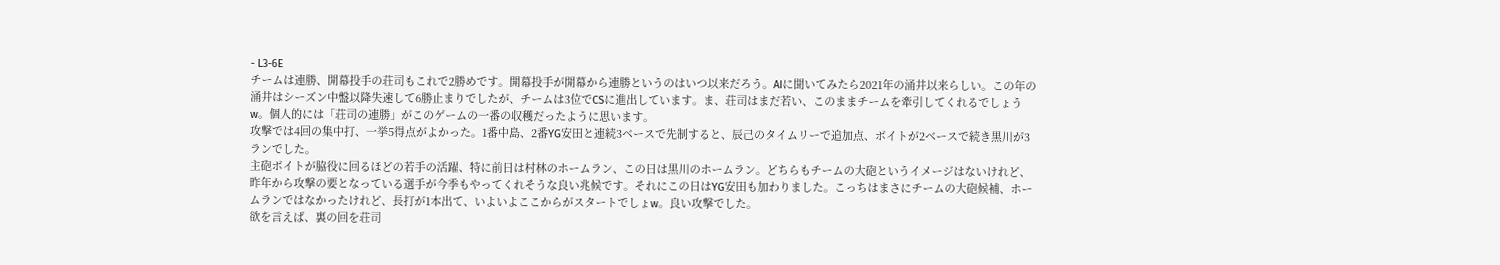- L3-6E
チームは連勝、開幕投手の荘司もこれで2勝めです。開幕投手が開幕から連勝というのはいつ以来だろう。AIに聞いてみたら2021年の涌井以来らしい。この年の涌井はシーズン中盤以降失速して6勝止まりでしたが、チームは3位でCSに進出しています。ま、荘司はまだ若い、このままチームを牽引してくれるでしょうw。個人的には「荘司の連勝」がこのゲームの一番の収穫だったように思います。
攻撃では4回の集中打、一挙5得点がよかった。1番中島、2番YG安田と連続3ベースで先制すると、辰己のタイムリーで追加点、ボイトが2ベースで続き黒川が3ランでした。
主砲ボイトが脇役に回るほどの若手の活躍、特に前日は村林のホームラン、この日は黒川のホームラン。どちらもチームの大砲というイメージはないけれど、昨年から攻撃の要となっている選手が今季もやってくれそうな良い兆候です。それにこの日はYG安田も加わりました。こっちはまさにチームの大砲候補、ホームランではなかったけれど、長打が1本出て、いよいよここからがスタートでしょw。良い攻撃でした。
欲を言えば、裏の回を荘司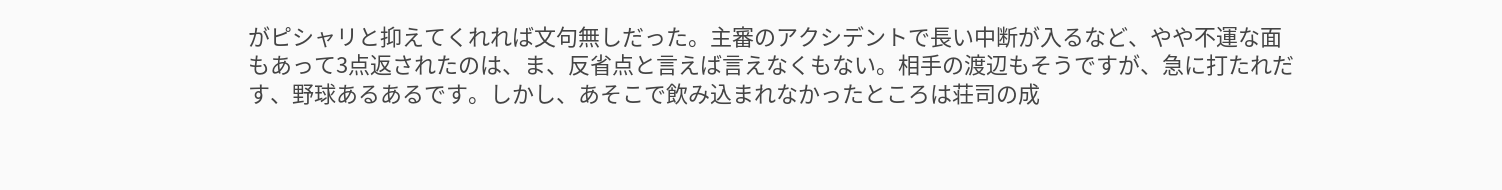がピシャリと抑えてくれれば文句無しだった。主審のアクシデントで長い中断が入るなど、やや不運な面もあって3点返されたのは、ま、反省点と言えば言えなくもない。相手の渡辺もそうですが、急に打たれだす、野球あるあるです。しかし、あそこで飲み込まれなかったところは荘司の成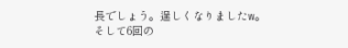長でしょう。逞しくなりましたw。
そして6回の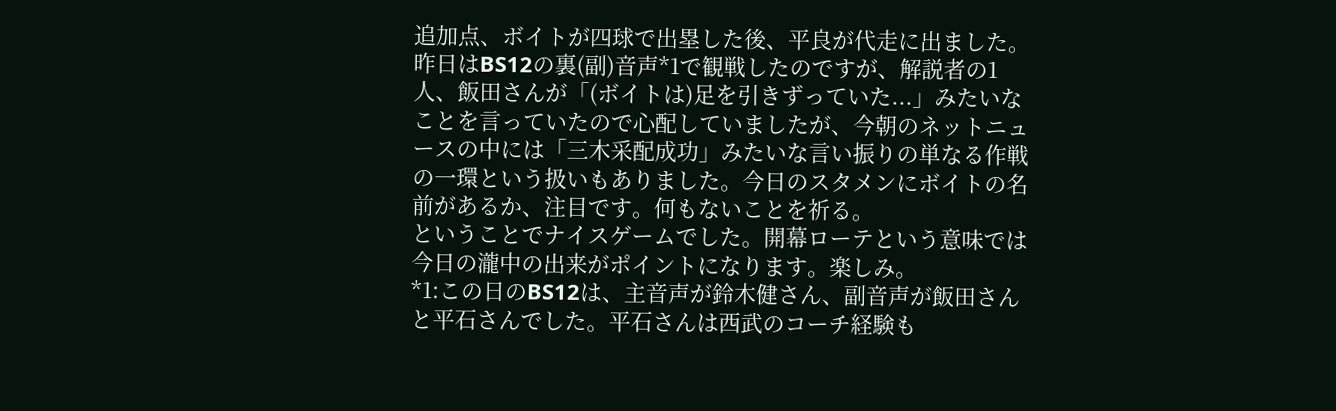追加点、ボイトが四球で出塁した後、平良が代走に出ました。昨日はBS12の裏(副)音声*1で観戦したのですが、解説者の1人、飯田さんが「(ボイトは)足を引きずっていた...」みたいなことを言っていたので心配していましたが、今朝のネットニュースの中には「三木采配成功」みたいな言い振りの単なる作戦の一環という扱いもありました。今日のスタメンにボイトの名前があるか、注目です。何もないことを祈る。
ということでナイスゲームでした。開幕ローテという意味では今日の瀧中の出来がポイントになります。楽しみ。
*1:この日のBS12は、主音声が鈴木健さん、副音声が飯田さんと平石さんでした。平石さんは西武のコーチ経験も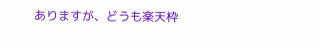ありますが、どうも楽天枠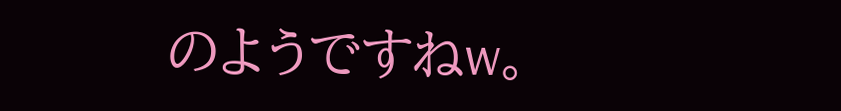のようですねw。